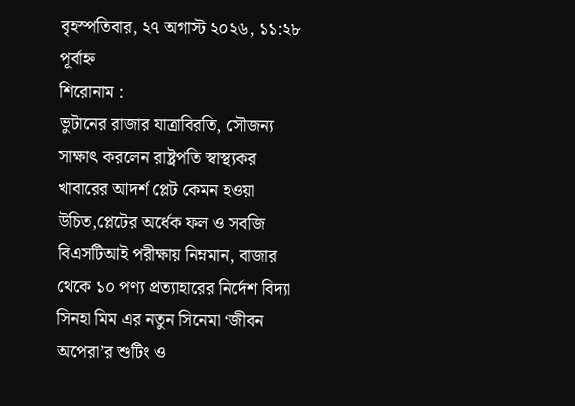বৃহস্পতিবার, ২৭ অগাস্ট ২০২৬, ১১:২৮ পূর্বাহ্ন
শিরোনাম :
ভুটানের রাজার যাত্রাবিরতি, সৌজন্য সাক্ষাৎ করলেন রাষ্ট্রপতি স্বাস্থ্যকর খাবারের আদর্শ প্লেট কেমন হওয়া উচিত,প্লেটের অর্ধেক ফল ও সবজি বিএসটিআই পরীক্ষায় নিম্নমান, বাজার থেকে ১০ পণ্য প্রত্যাহারের নির্দেশ বিদ্যা সিনহা মিম এর নতুন সিনেমা ‘জীবন অপেরা’র শুটিং ও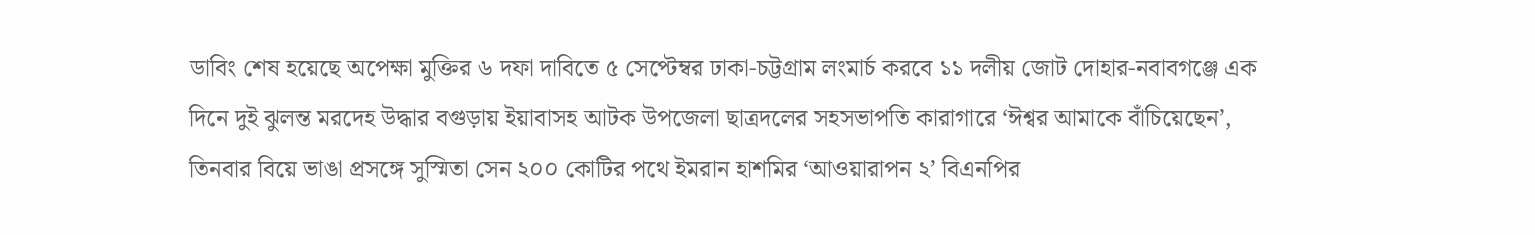ডাবিং শেষ হয়েছে অপেক্ষা মুক্তির ৬ দফা দাবিতে ৫ সেপ্টেম্বর ঢাকা-চট্টগ্রাম লংমার্চ করবে ১১ দলীয় জোট দোহার-নবাবগঞ্জে এক দিনে দুই ঝুলন্ত মরদেহ উদ্ধার বগুড়ায় ইয়াবাসহ আটক উপজেলা ছাত্রদলের সহসভাপতি কারাগারে ‘ঈশ্বর আমাকে বাঁচিয়েছেন’, তিনবার বিয়ে ভাঙা প্রসঙ্গে সুস্মিতা সেন ২০০ কোটির পথে ইমরান হাশমির ‘আওয়ারাপন ২’ বিএনপির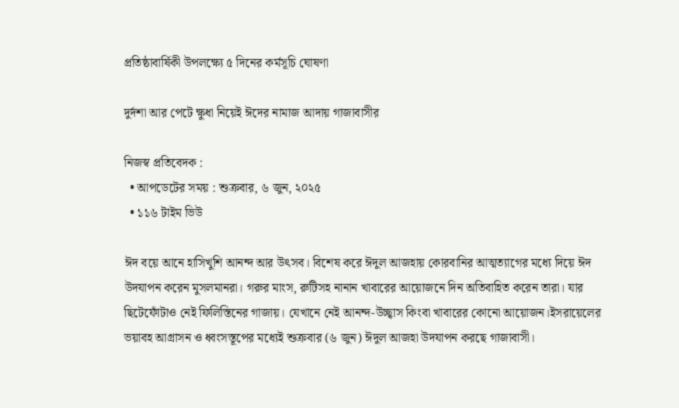প্রতিষ্ঠাবার্ষিকী উপলক্ষ্যে ৫ দিনের কর্মসূচি ঘোষণা

দুর্দশা আর পেটে ক্ষুধা নিয়েই ঈদের নামাজ আদায় গাজাবাসীর

নিজস্ব প্রতিবেদক :
  • আপডেটের সময় : শুক্রবার, ৬ জুন, ২০২৫
  • ১১৬ টাইম ভিউ

ঈদ বয়ে আনে হাসিখুশি আনন্দ আর উৎসব। বিশেষ করে ঈদুল আজহায় কোরবানির আত্মত্যাগের মধ্যে দিয়ে ঈদ উদযাপন করেন মুসলমানরা। গরুর মাংস, রুটিসহ নানান খাবারের আয়োজনে দিন অতিবাহিত করেন তারা। যার ছিটেফোঁটাও নেই ফিলিস্তিনের গাজায়। যেখানে নেই আনন্দ-উচ্ছ্বাস কিংবা খাবারের কোনো আয়োজন।ইসরায়েলের ভয়াবহ আগ্রাসন ও ধ্বংসস্তূপের মধ্যেই শুক্রবার (৬ জুন) ঈদুল আজহা উদযাপন করছে গাজাবাসী।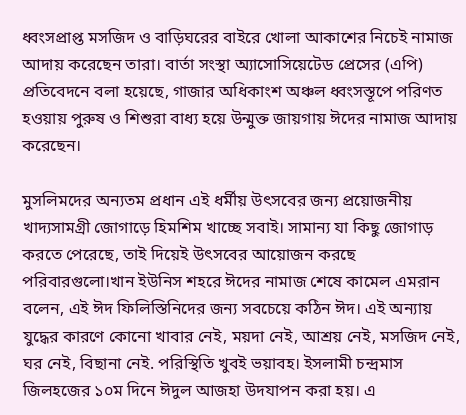ধ্বংসপ্রাপ্ত মসজিদ ও বাড়িঘরের বাইরে খোলা আকাশের নিচেই নামাজ আদায় করেছেন তারা। বার্তা সংস্থা অ্যাসোসিয়েটেড প্রেসের (এপি) প্রতিবেদনে বলা হয়েছে, গাজার অধিকাংশ অঞ্চল ধ্বংসস্তূপে পরিণত হওয়ায় পুরুষ ও শিশুরা বাধ্য হয়ে উন্মুক্ত জায়গায় ঈদের নামাজ আদায় করেছেন।

মুসলিমদের অন্যতম প্রধান এই ধর্মীয় উৎসবের জন্য প্রয়োজনীয় খাদ্যসামগ্রী জোগাড়ে হিমশিম খাচ্ছে সবাই। সামান্য যা কিছু জোগাড় করতে পেরেছে, তাই দিয়েই উৎসবের আয়োজন করছে পরিবারগুলো।খান ইউনিস শহরে ঈদের নামাজ শেষে কামেল এমরান বলেন, এই ঈদ ফিলিস্তিনিদের জন্য সবচেয়ে কঠিন ঈদ। এই অন্যায় যুদ্ধের কারণে কোনো খাবার নেই, ময়দা নেই, আশ্রয় নেই, মসজিদ নেই, ঘর নেই, বিছানা নেই. পরিস্থিতি খুবই ভয়াবহ। ইসলামী চন্দ্রমাস জিলহজের ১০ম দিনে ঈদুল আজহা উদযাপন করা হয়। এ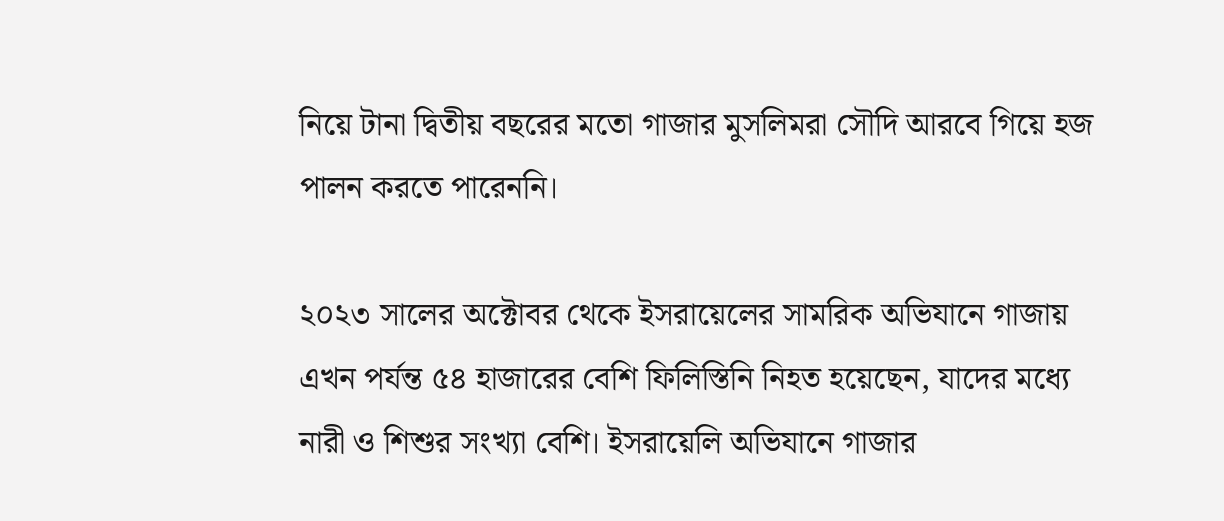নিয়ে টানা দ্বিতীয় বছরের মতো গাজার মুসলিমরা সৌদি আরবে গিয়ে হজ পালন করতে পারেননি।

২০২৩ সালের অক্টোবর থেকে ইসরায়েলের সামরিক অভিযানে গাজায় এখন পর্যন্ত ৫৪ হাজারের বেশি ফিলিস্তিনি নিহত হয়েছেন, যাদের মধ্যে নারী ও শিশুর সংখ্যা বেশি। ইসরায়েলি অভিযানে গাজার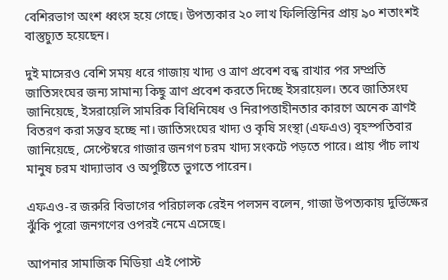বেশিরভাগ অংশ ধ্বংস হয়ে গেছে। উপত্যকার ২০ লাখ ফিলিস্তিনির প্রায় ৯০ শতাংশই বাস্তুচ্যুত হয়েছেন।

দুই মাসেরও বেশি সময় ধরে গাজায় খাদ্য ও ত্রাণ প্রবেশ বন্ধ রাখার পর সম্প্রতি জাতিসংঘের জন্য সামান্য কিছু ত্রাণ প্রবেশ করতে দিচ্ছে ইসরায়েল। তবে জাতিসংঘ জানিয়েছে, ইসরায়েলি সামরিক বিধিনিষেধ ও নিরাপত্তাহীনতার কারণে অনেক ত্রাণই বিতরণ করা সম্ভব হচ্ছে না। জাতিসংঘের খাদ্য ও কৃষি সংস্থা (এফএও) বৃহস্পতিবার জানিয়েছে, সেপ্টেম্বরে গাজার জনগণ চরম খাদ্য সংকটে পড়তে পারে। প্রায় পাঁচ লাখ মানুষ চরম খাদ্যাভাব ও অপুষ্টিতে ভুগতে পারেন।

এফএও-র জরুরি বিভাগের পরিচালক রেইন পলসন বলেন, গাজা উপত্যকায় দুর্ভিক্ষের ঝুঁকি পুরো জনগণের ওপরই নেমে এসেছে।

আপনার সামাজিক মিডিয়া এই পোস্ট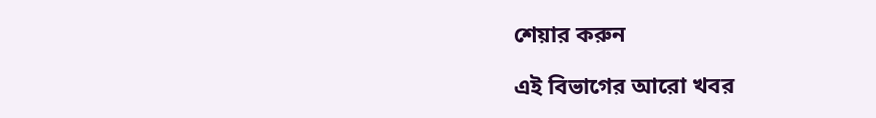শেয়ার করুন

এই বিভাগের আরো খবর